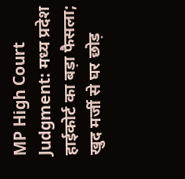MP High Court Judgment: मध्य प्रदेश हाईकोर्ट का बड़ा फैसला; खुद मर्जी से घर छोड़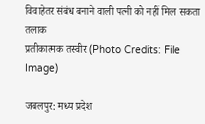विवाहेतर संबंध बनाने वाली पत्नी को नहीं मिल सकता तलाक
प्रतीकात्मक तस्वीर (Photo Credits: File Image)

जबलपुर: मध्य प्रदेश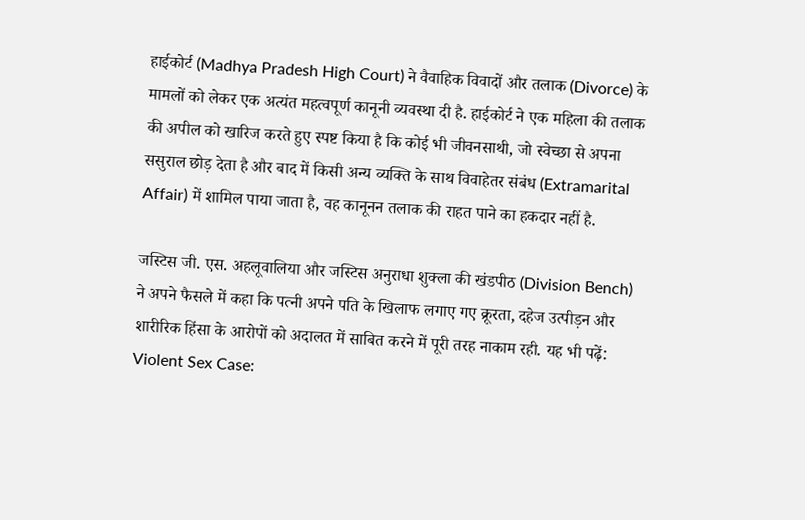हाईकोर्ट (Madhya Pradesh High Court) ने वैवाहिक विवादों और तलाक (Divorce) के मामलों को लेकर एक अत्यंत महत्वपूर्ण कानूनी व्यवस्था दी है. हाईकोर्ट ने एक महिला की तलाक की अपील को खारिज करते हुए स्पष्ट किया है कि कोई भी जीवनसाथी, जो स्वेच्छा से अपना ससुराल छोड़ देता है और बाद में किसी अन्य व्यक्ति के साथ विवाहेतर संबंध (Extramarital Affair) में शामिल पाया जाता है, वह कानूनन तलाक की राहत पाने का हकदार नहीं है.

जस्टिस जी. एस. अहलूवालिया और जस्टिस अनुराधा शुक्ला की खंडपीठ (Division Bench) ने अपने फैसले में कहा कि पत्नी अपने पति के खिलाफ लगाए गए क्रूरता, दहेज उत्पीड़न और शारीरिक हिंसा के आरोपों को अदालत में साबित करने में पूरी तरह नाकाम रही. यह भी पढ़ें: Violent Sex Case: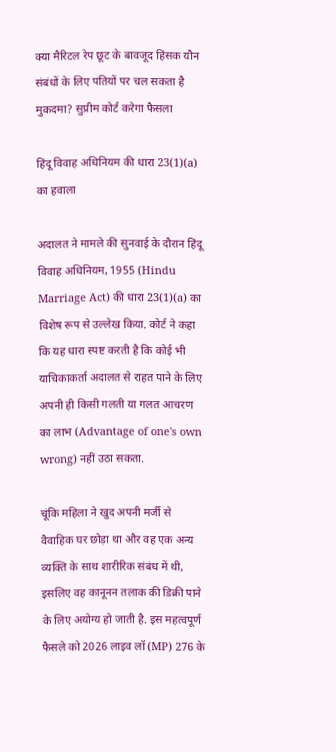क्या मैरिटल रेप छूट के बावजूद हिंसक यौन संबंधों के लिए पतियों पर चल सकता है मुकदमा? सुप्रीम कोर्ट करेगा फैसला

हिंदू विवाह अधिनियम की धारा 23(1)(a) का हवाला

अदालत ने मामले की सुनवाई के दौरान हिंदू विवाह अधिनियम, 1955 (Hindu Marriage Act) की धारा 23(1)(a) का विशेष रूप से उल्लेख किया. कोर्ट ने कहा कि यह धारा स्पष्ट करती है कि कोई भी याचिकाकर्ता अदालत से राहत पाने के लिए अपनी ही किसी गलती या गलत आचरण का लाभ (Advantage of one's own wrong) नहीं उठा सकता.

चूंकि महिला ने खुद अपनी मर्जी से वैवाहिक घर छोड़ा था और वह एक अन्य व्यक्ति के साथ शारीरिक संबंध में थी, इसलिए वह कानूनन तलाक की डिक्री पाने के लिए अयोग्य हो जाती है. इस महत्वपूर्ण फैसले को 2026 लाइव लॉ (MP) 276 के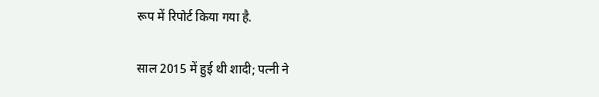रूप में रिपोर्ट किया गया है.

साल 2015 में हुई थी शादी; पत्नी ने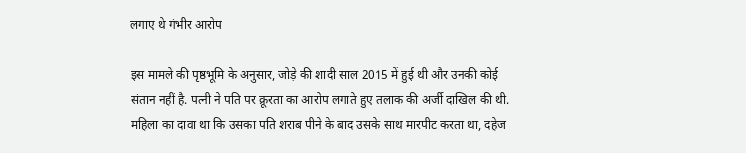लगाए थे गंभीर आरोप

इस मामले की पृष्ठभूमि के अनुसार, जोड़े की शादी साल 2015 में हुई थी और उनकी कोई संतान नहीं है. पत्नी ने पति पर क्रूरता का आरोप लगाते हुए तलाक की अर्जी दाखिल की थी. महिला का दावा था कि उसका पति शराब पीने के बाद उसके साथ मारपीट करता था, दहेज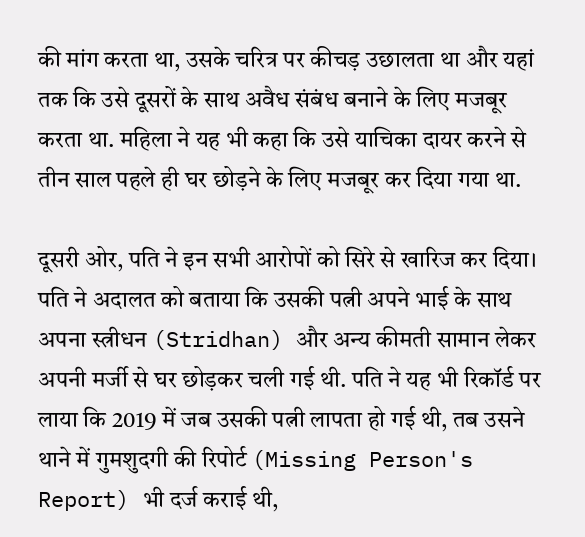की मांग करता था, उसके चरित्र पर कीचड़ उछालता था और यहां तक कि उसे दूसरों के साथ अवैध संबंध बनाने के लिए मजबूर करता था. महिला ने यह भी कहा कि उसे याचिका दायर करने से तीन साल पहले ही घर छोड़ने के लिए मजबूर कर दिया गया था.

दूसरी ओर, पति ने इन सभी आरोपों को सिरे से खारिज कर दिया। पति ने अदालत को बताया कि उसकी पत्नी अपने भाई के साथ अपना स्त्रीधन (Stridhan) और अन्य कीमती सामान लेकर अपनी मर्जी से घर छोड़कर चली गई थी. पति ने यह भी रिकॉर्ड पर लाया कि 2019 में जब उसकी पत्नी लापता हो गई थी, तब उसने थाने में गुमशुदगी की रिपोर्ट (Missing Person's Report) भी दर्ज कराई थी,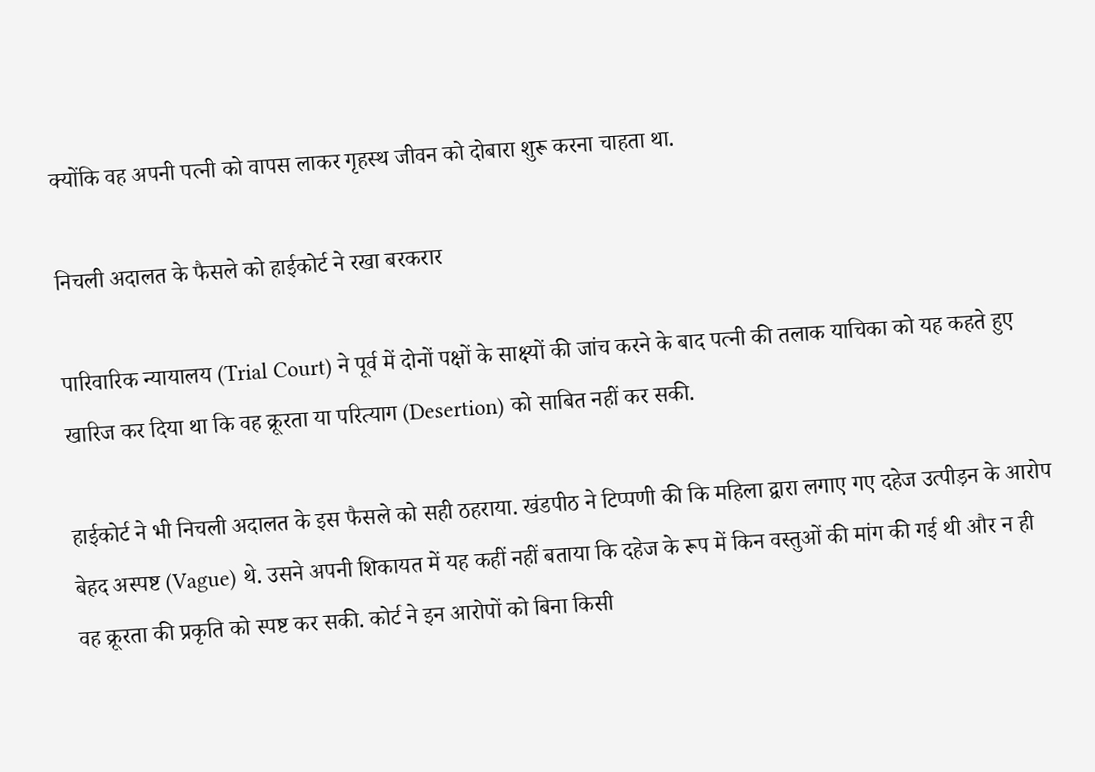क्योंकि वह अपनी पत्नी को वापस लाकर गृहस्थ जीवन को दोबारा शुरू करना चाहता था.

निचली अदालत के फैसले को हाईकोर्ट ने रखा बरकरार

पारिवारिक न्यायालय (Trial Court) ने पूर्व में दोनों पक्षों के साक्ष्यों की जांच करने के बाद पत्नी की तलाक याचिका को यह कहते हुए खारिज कर दिया था कि वह क्रूरता या परित्याग (Desertion) को साबित नहीं कर सकी.

हाईकोर्ट ने भी निचली अदालत के इस फैसले को सही ठहराया. खंडपीठ ने टिप्पणी की कि महिला द्वारा लगाए गए दहेज उत्पीड़न के आरोप बेहद अस्पष्ट (Vague) थे. उसने अपनी शिकायत में यह कहीं नहीं बताया कि दहेज के रूप में किन वस्तुओं की मांग की गई थी और न ही वह क्रूरता की प्रकृति को स्पष्ट कर सकी. कोर्ट ने इन आरोपों को बिना किसी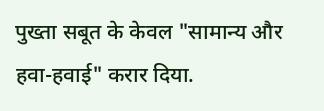पुख्ता सबूत के केवल "सामान्य और हवा-हवाई" करार दिया.